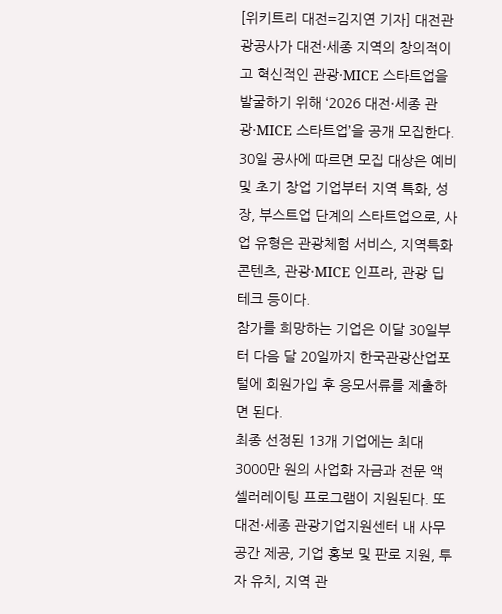[위키트리 대전=김지연 기자] 대전관광공사가 대전·세종 지역의 창의적이고 혁신적인 관광·MICE 스타트업을 발굴하기 위해 ‘2026 대전·세종 관광·MICE 스타트업’을 공개 모집한다.
30일 공사에 따르면 모집 대상은 예비 및 초기 창업 기업부터 지역 특화, 성장, 부스트업 단계의 스타트업으로, 사업 유형은 관광체험 서비스, 지역특화 콘텐츠, 관광·MICE 인프라, 관광 딥테크 등이다.
참가를 희망하는 기업은 이달 30일부터 다음 달 20일까지 한국관광산업포털에 회원가입 후 응모서류를 제출하면 된다.
최종 선정된 13개 기업에는 최대 3000만 원의 사업화 자금과 전문 액셀러레이팅 프로그램이 지원된다. 또 대전·세종 관광기업지원센터 내 사무공간 제공, 기업 홍보 및 판로 지원, 투자 유치, 지역 관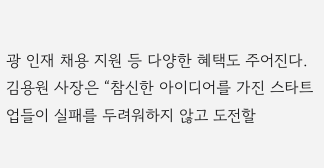광 인재 채용 지원 등 다양한 혜택도 주어진다.
김용원 사장은 “참신한 아이디어를 가진 스타트업들이 실패를 두려워하지 않고 도전할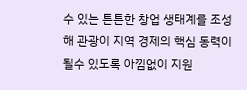수 있는 튼튼한 창업 생태계를 조성해 관광이 지역 경제의 핵심 동력이 될수 있도록 아낌없이 지원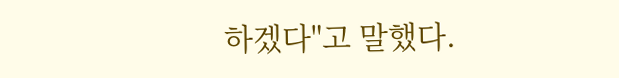하겠다"고 말했다.